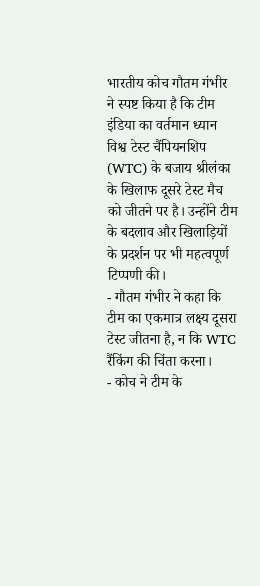भारतीय कोच गौतम गंभीर ने स्पष्ट किया है कि टीम इंडिया का वर्तमान ध्यान विश्व टेस्ट चैंपियनशिप (WTC) के बजाय श्रीलंका के खिलाफ दूसरे टेस्ट मैच को जीतने पर है। उन्होंने टीम के बदलाव और खिलाड़ियों के प्रदर्शन पर भी महत्वपूर्ण टिप्पणी की।
- गौतम गंभीर ने कहा कि टीम का एकमात्र लक्ष्य दूसरा टेस्ट जीतना है, न कि WTC रैंकिंग की चिंता करना।
- कोच ने टीम के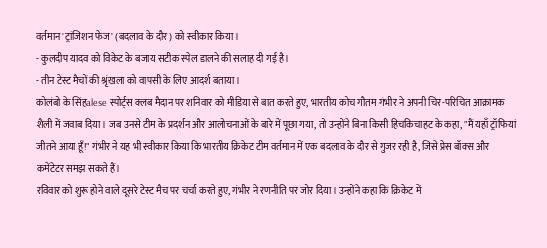वर्तमान 'ट्रांजिशन फेज' (बदलाव के दौर) को स्वीकार किया।
- कुलदीप यादव को विकेट के बजाय सटीक स्पेल डालने की सलाह दी गई है।
- तीन टेस्ट मैचों की श्रृंखला को वापसी के लिए आदर्श बताया।
कोलंबो के सिंहalese स्पोर्ट्स क्लब मैदान पर शनिवार को मीडिया से बात करते हुए, भारतीय कोच गौतम गंभीर ने अपनी चिर-परिचित आक्रामक शैली में जवाब दिया। जब उनसे टीम के प्रदर्शन और आलोचनाओं के बारे में पूछा गया, तो उन्होंने बिना किसी हिचकिचाहट के कहा, "मैं यहाँ ट्रॉफियां जीतने आया हूँ!" गंभीर ने यह भी स्वीकार किया कि भारतीय क्रिकेट टीम वर्तमान में एक बदलाव के दौर से गुजर रही है, जिसे प्रेस बॉक्स और कमेंटेटर समझ सकते हैं।
रविवार को शुरू होने वाले दूसरे टेस्ट मैच पर चर्चा करते हुए, गंभीर ने रणनीति पर जोर दिया। उन्होंने कहा कि क्रिकेट में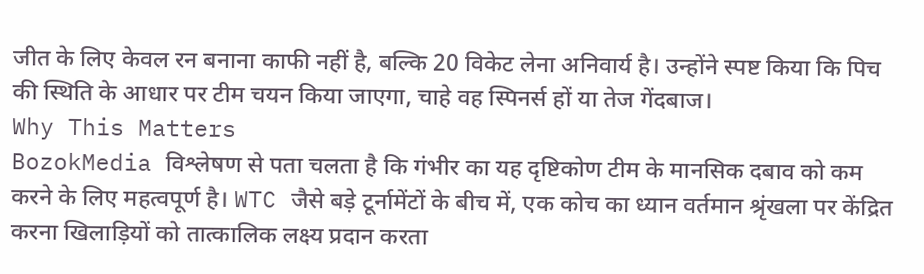जीत के लिए केवल रन बनाना काफी नहीं है, बल्कि 20 विकेट लेना अनिवार्य है। उन्होंने स्पष्ट किया कि पिच की स्थिति के आधार पर टीम चयन किया जाएगा, चाहे वह स्पिनर्स हों या तेज गेंदबाज।
Why This Matters
BozokMedia विश्लेषण से पता चलता है कि गंभीर का यह दृष्टिकोण टीम के मानसिक दबाव को कम करने के लिए महत्वपूर्ण है। WTC जैसे बड़े टूर्नामेंटों के बीच में, एक कोच का ध्यान वर्तमान श्रृंखला पर केंद्रित करना खिलाड़ियों को तात्कालिक लक्ष्य प्रदान करता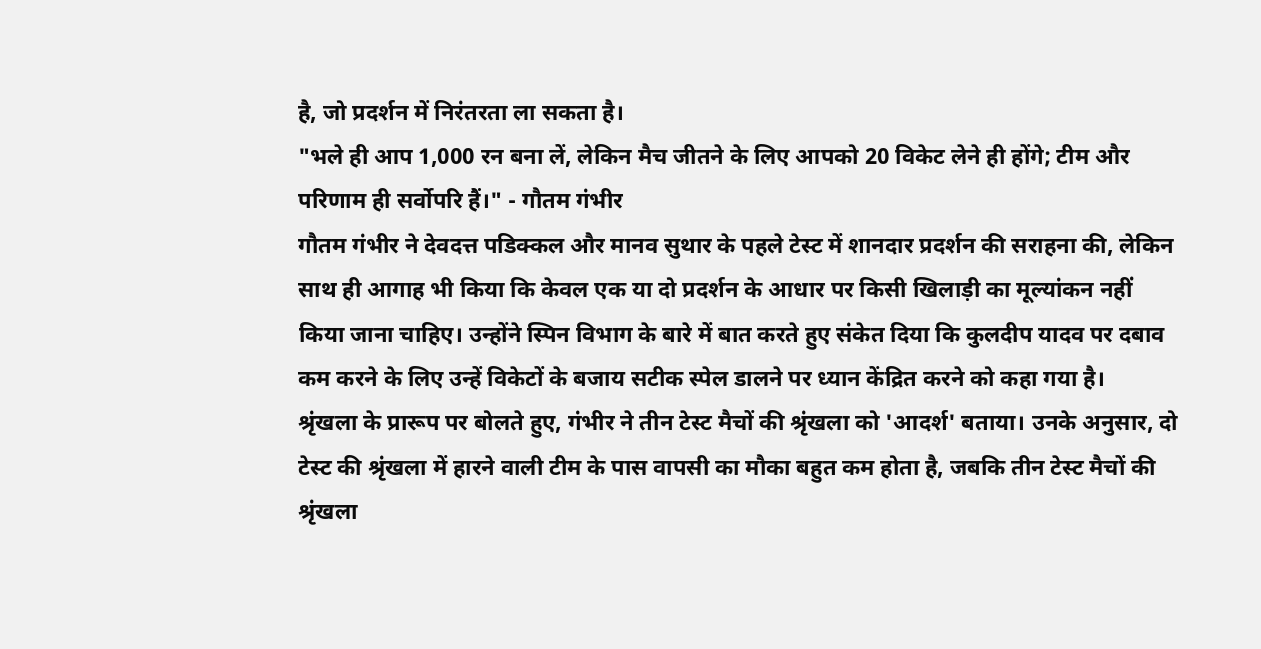है, जो प्रदर्शन में निरंतरता ला सकता है।
"भले ही आप 1,000 रन बना लें, लेकिन मैच जीतने के लिए आपको 20 विकेट लेने ही होंगे; टीम और परिणाम ही सर्वोपरि हैं।" - गौतम गंभीर
गौतम गंभीर ने देवदत्त पडिक्कल और मानव सुथार के पहले टेस्ट में शानदार प्रदर्शन की सराहना की, लेकिन साथ ही आगाह भी किया कि केवल एक या दो प्रदर्शन के आधार पर किसी खिलाड़ी का मूल्यांकन नहीं किया जाना चाहिए। उन्होंने स्पिन विभाग के बारे में बात करते हुए संकेत दिया कि कुलदीप यादव पर दबाव कम करने के लिए उन्हें विकेटों के बजाय सटीक स्पेल डालने पर ध्यान केंद्रित करने को कहा गया है।
श्रृंखला के प्रारूप पर बोलते हुए, गंभीर ने तीन टेस्ट मैचों की श्रृंखला को 'आदर्श' बताया। उनके अनुसार, दो टेस्ट की श्रृंखला में हारने वाली टीम के पास वापसी का मौका बहुत कम होता है, जबकि तीन टेस्ट मैचों की श्रृंखला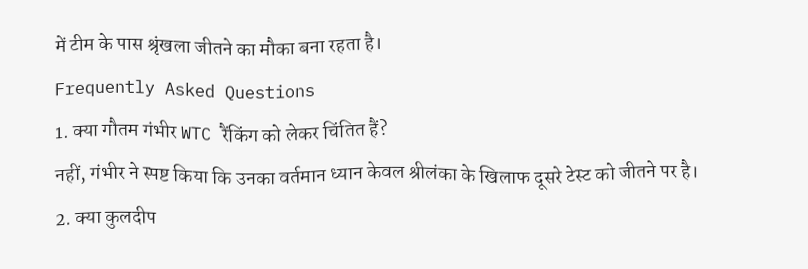में टीम के पास श्रृंखला जीतने का मौका बना रहता है।
Frequently Asked Questions
1. क्या गौतम गंभीर WTC रैंकिंग को लेकर चिंतित हैं?
नहीं, गंभीर ने स्पष्ट किया कि उनका वर्तमान ध्यान केवल श्रीलंका के खिलाफ दूसरे टेस्ट को जीतने पर है।
2. क्या कुलदीप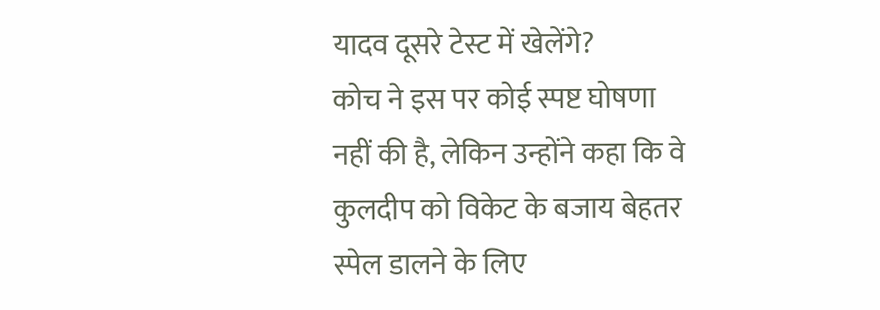यादव दूसरे टेस्ट में खेलेंगे?
कोच ने इस पर कोई स्पष्ट घोषणा नहीं की है, लेकिन उन्होंने कहा कि वे कुलदीप को विकेट के बजाय बेहतर स्पेल डालने के लिए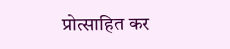प्रोत्साहित कर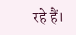रहे हैं।